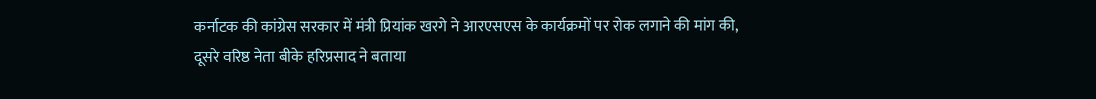कर्नाटक की कांग्रेस सरकार में मंत्री प्रियांक खरगे ने आरएसएस के कार्यक्रमों पर रोक लगाने की मांग की, दूसरे वरिष्ठ नेता बीके हरिप्रसाद ने बताया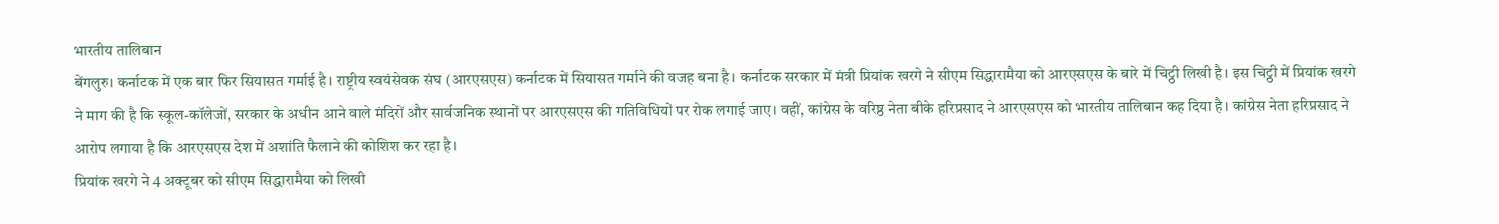भारतीय तालिबान
बेंगलुरु। कर्नाटक में एक बार फिर सियासत गर्माई है। राष्ट्रीय स्वयंसेवक संघ (आरएसएस) कर्नाटक में सियासत गर्माने की वजह बना है। कर्नाटक सरकार में मंत्री प्रियांक खरगे ने सीएम सिद्धारामैया को आरएसएस के बारे में चिट्ठी लिखी है। इस चिट्ठी में प्रियांक खरगे ने माग की है कि स्कूल-कॉलेजों, सरकार के अधीन आने वाले मंदिरों और सार्वजनिक स्थानों पर आरएसएस की गतिविधियों पर रोक लगाई जाए। वहीं, कांग्रेस के वरिष्ठ नेता बीके हरिप्रसाद ने आरएसएस को भारतीय तालिबान कह दिया है। कांग्रेस नेता हरिप्रसाद ने आरोप लगाया है कि आरएसएस देश में अशांति फैलाने की कोशिश कर रहा है।
प्रियांक खरगे ने 4 अक्टूबर को सीएम सिद्धारामैया को लिखी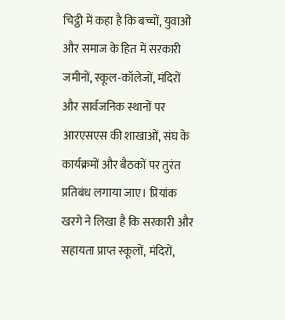चिट्ठी में कहा है कि बच्चों, युवाओं और समाज के हित में सरकारी जमीनों, स्कूल-कॉलेजों, मंदिरों और सार्वजनिक स्थानों पर आरएसएस की शाखाओं, संघ के कार्यक्रमों और बैठकों पर तुरंत प्रतिबंध लगाया जाए। प्रियांक खरगे ने लिखा है कि सरकारी और सहायता प्राप्त स्कूलों, मंदिरों,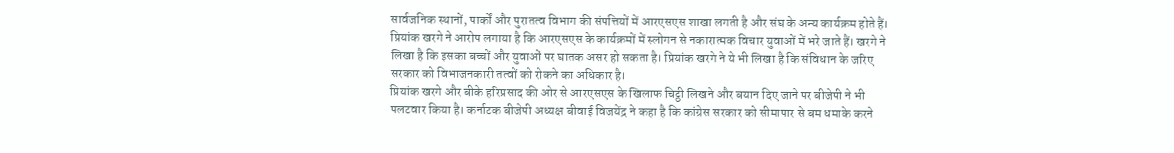सार्वजनिक स्थानों, पार्कों और पुरातत्व विभाग की संपत्तियों में आरएसएस शाखा लगती है और संघ के अन्य कार्यक्रम होते हैं। प्रियांक खरगे ने आरोप लगाया है कि आरएसएस के कार्यक्रमों में स्लोगन से नकारात्मक विचार युवाओं में भरे जाते हैं। खरगे ने लिखा है कि इसका बच्चों और युवाओं पर घातक असर हो सकता है। प्रियांक खरगे ने ये भी लिखा है कि संविधान के जरिए सरकार को विभाजनकारी तत्वों को रोकने का अधिकार है।
प्रियांक खरगे और बीके हरिप्रसाद की ओर से आरएसएस के खिलाफ चिट्ठी लिखने और बयान दिए जाने पर बीजेपी ने भी पलटवार किया है। कर्नाटक बीजेपी अध्यक्ष बीवाई विजयेंद्र ने कहा है कि कांग्रेस सरकार को सीमापार से बम धमाके करने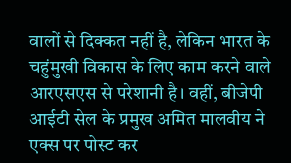वालों से दिक्कत नहीं है, लेकिन भारत के चहुंमुखी विकास के लिए काम करने वाले आरएसएस से परेशानी है। वहीं, बीजेपी आईटी सेल के प्रमुख अमित मालवीय ने एक्स पर पोस्ट कर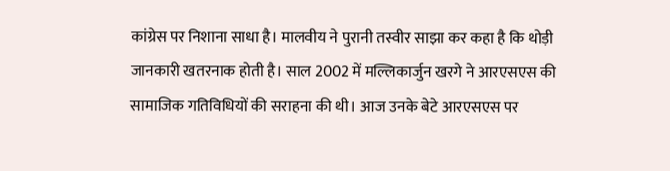कांग्रेस पर निशाना साधा है। मालवीय ने पुरानी तस्वीर साझा कर कहा है कि थोड़ी जानकारी खतरनाक होती है। साल 2002 में मल्लिकार्जुन खरगे ने आरएसएस की सामाजिक गतिविधियों की सराहना की थी। आज उनके बेटे आरएसएस पर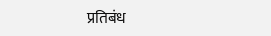प्रतिबंध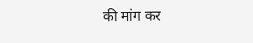की मांग कर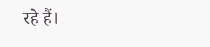रहे हैं।